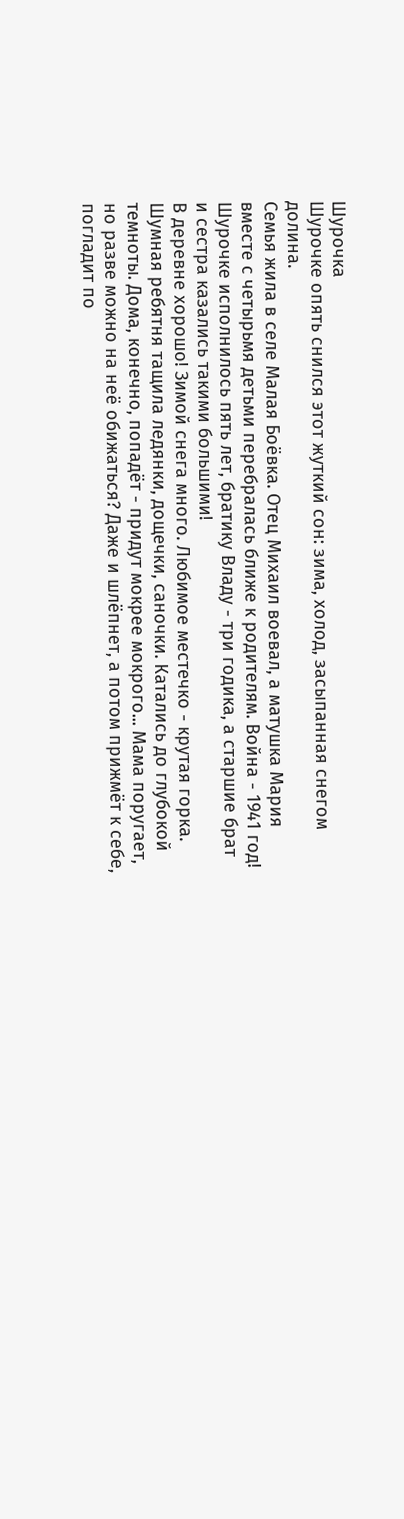Шурочка
Шурочке опять снился этот жуткий сон: зима, холод, засыпанная снегом
долина.
Семья жила в селе Малая Боёвка. Отец Михаил воевал, а матушка Мария
вместе с четырьмя детьми перебралась ближе к родителям. Война - 1941 год!
Шурочке исполнилось пять лет, братику Владу - три годика, а старшие брат
и сестра казались такими большими!
В деревне хорошо! Зимой снега много. Любимое местечко - крутая горка.
Шумная ребятня тащила ледянки, дощечки, саночки. Катались до глубокой
темноты. Дома, конечно, попадёт - придут мокрее мокрого... Мама поругает,
но разве можно на неё обижаться? Даже и шлёпнет, а потом прижмёт к себе,
погладит по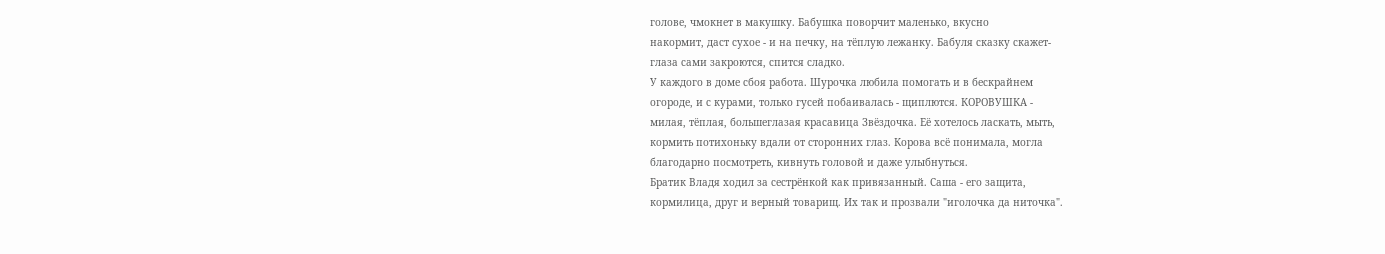голове, чмокнет в макушку. Бабушка поворчит маленько, вкусно
накормит, даст сухое - и на печку, на тёплую лежанку. Бабуля сказку скажет-
глаза сами закроются, спится сладко.
У каждого в доме сбоя работа. Шурочка любила помогать и в бескрайнем
огороде, и с курами, только гусей побаивалась - щиплются. КОРОВУШКА -
милая, тёплая, большеглазая красавица Звёздочка. Её хотелось ласкать, мыть,
кормить потихоньку вдали от сторонних глаз. Корова всё понимала, могла
благодарно посмотреть, кивнуть головой и даже улыбнуться.
Братик Владя ходил за сестрёнкой как привязанный. Саша - его защита,
кормилица, друг и верный товарищ. Их так и прозвали "иголочка да ниточка".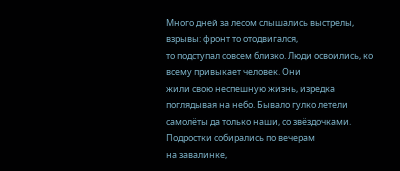Много дней за лесом слышались выстрелы, взрывы: фронт то отодвигался,
то подступал совсем близко. Люди освоились, ко всему привыкает человек. Они
жили свою неспешную жизнь, изредка поглядывая на небо. Бывало гулко летели
самолёты да только наши, со звёздочками. Подростки собирались по вечерам
на завалинке,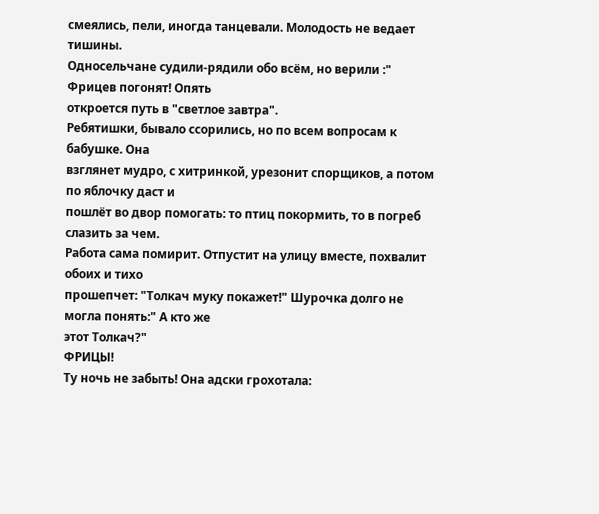смеялись, пели, иногда танцевали. Молодость не ведает тишины.
Односельчане судили-рядили обо всём, но верили :" Фрицев погонят! Опять
откроется путь в "светлое завтра".
Ребятишки, бывало ссорились, но по всем вопросам к бабушке. Она
взглянет мудро, с хитринкой, урезонит спорщиков, а потом по яблочку даст и
пошлёт во двор помогать: то птиц покормить, то в погреб слазить за чем.
Работа сама помирит. Отпустит на улицу вместе, похвалит обоих и тихо
прошепчет: "Толкач муку покажет!" Шурочка долго не могла понять:" А кто же
этот Толкач?"
ФРИЦЫ!
Ту ночь не забыть! Она адски грохотала: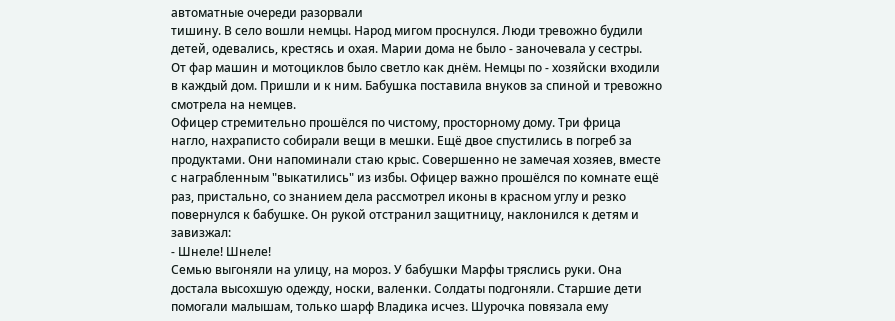автоматные очереди разорвали
тишину. В село вошли немцы. Народ мигом проснулся. Люди тревожно будили
детей, одевались, крестясь и охая. Марии дома не было - заночевала у сестры.
От фар машин и мотоциклов было светло как днём. Немцы по - хозяйски входили
в каждый дом. Пришли и к ним. Бабушка поставила внуков за спиной и тревожно
смотрела на немцев.
Офицер стремительно прошёлся по чистому, просторному дому. Три фрица
нагло, нахраписто собирали вещи в мешки. Ещё двое спустились в погреб за
продуктами. Они напоминали стаю крыс. Совершенно не замечая хозяев, вместе
с награбленным "выкатились" из избы. Офицер важно прошёлся по комнате ещё
раз, пристально, со знанием дела рассмотрел иконы в красном углу и резко
повернулся к бабушке. Он рукой отстранил защитницу, наклонился к детям и
завизжал:
- Шнеле! Шнеле!
Семью выгоняли на улицу, на мороз. У бабушки Марфы тряслись руки. Она
достала высохшую одежду, носки, валенки. Солдаты подгоняли. Старшие дети
помогали малышам, только шарф Владика исчез. Шурочка повязала ему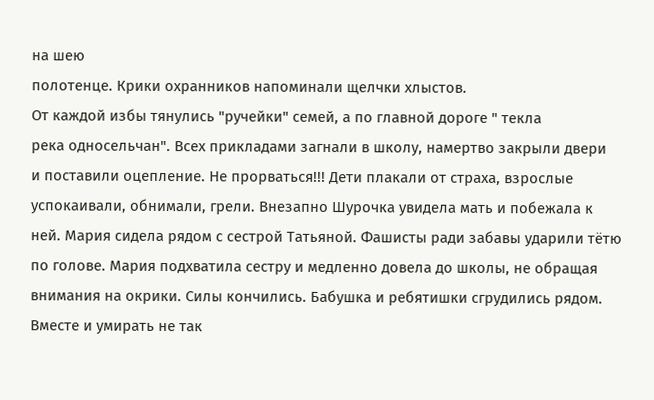на шею
полотенце. Крики охранников напоминали щелчки хлыстов.
От каждой избы тянулись "ручейки" семей, а по главной дороге " текла
река односельчан". Всех прикладами загнали в школу, намертво закрыли двери
и поставили оцепление. Не прорваться!!! Дети плакали от страха, взрослые
успокаивали, обнимали, грели. Внезапно Шурочка увидела мать и побежала к
ней. Мария сидела рядом с сестрой Татьяной. Фашисты ради забавы ударили тётю
по голове. Мария подхватила сестру и медленно довела до школы, не обращая
внимания на окрики. Силы кончились. Бабушка и ребятишки сгрудились рядом.
Вместе и умирать не так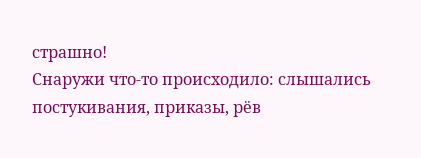страшно!
Снаружи что-то происходило: слышались постукивания, приказы, рёв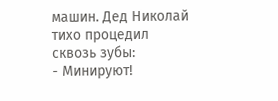машин. Дед Николай тихо процедил сквозь зубы:
- Минируют!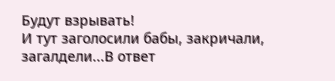Будут взрывать!
И тут заголосили бабы, закричали, загалдели...В ответ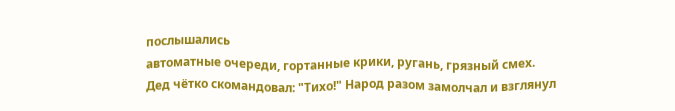послышались
автоматные очереди, гортанные крики, ругань, грязный смех.
Дед чётко скомандовал: "Тихо!" Народ разом замолчал и взглянул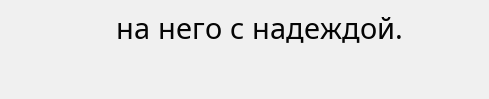на него с надеждой.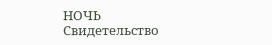НОЧЬ
Свидетельство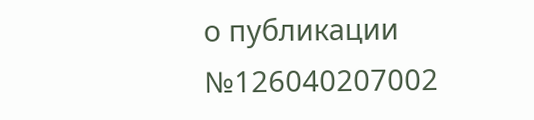о публикации №126040207002